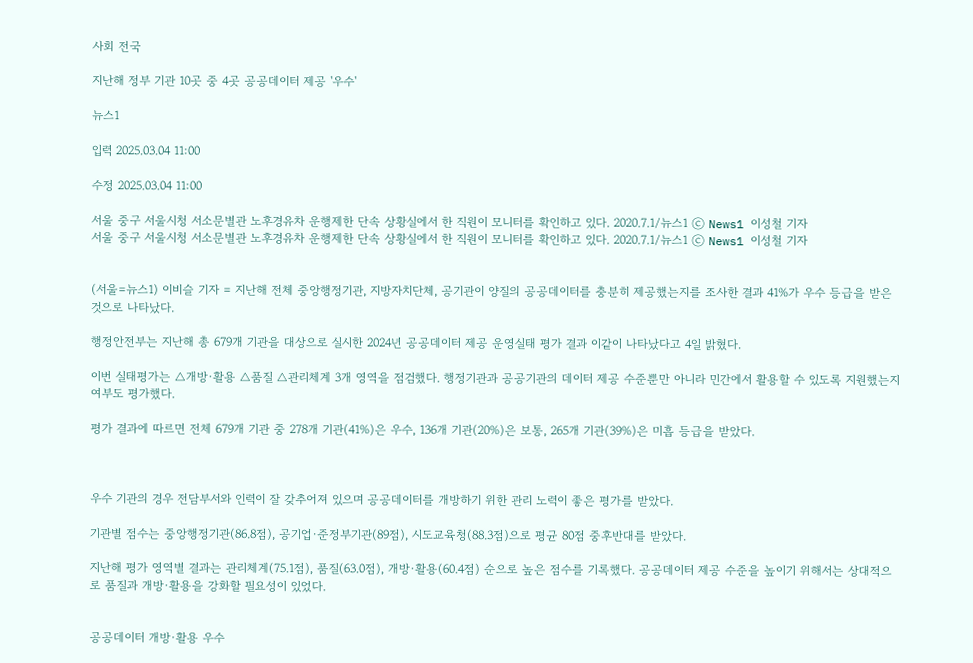사회 전국

지난해 정부 기관 10곳 중 4곳 공공데이터 제공 '우수'

뉴스1

입력 2025.03.04 11:00

수정 2025.03.04 11:00

서울 중구 서울시청 서소문별관 노후경유차 운행제한 단속 상황실에서 한 직원이 모니터를 확인하고 있다. 2020.7.1/뉴스1 ⓒ News1 이성철 기자
서울 중구 서울시청 서소문별관 노후경유차 운행제한 단속 상황실에서 한 직원이 모니터를 확인하고 있다. 2020.7.1/뉴스1 ⓒ News1 이성철 기자


(서울=뉴스1) 이비슬 기자 = 지난해 전체 중앙행정기관, 지방자치단체, 공기관이 양질의 공공데이터를 충분히 제공했는지를 조사한 결과 41%가 우수 등급을 받은 것으로 나타났다.

행정안전부는 지난해 총 679개 기관을 대상으로 실시한 2024년 공공데이터 제공 운영실태 평가 결과 이같이 나타났다고 4일 밝혔다.

이번 실태평가는 △개방·활용 △품질 △관리체계 3개 영역을 점검했다. 행정기관과 공공기관의 데이터 제공 수준뿐만 아니라 민간에서 활용할 수 있도록 지원했는지 여부도 평가했다.

평가 결과에 따르면 전체 679개 기관 중 278개 기관(41%)은 우수, 136개 기관(20%)은 보통, 265개 기관(39%)은 미흡 등급을 받았다.



우수 기관의 경우 전담부서와 인력이 잘 갖추어져 있으며 공공데이터를 개방하기 위한 관리 노력이 좋은 평가를 받았다.

기관별 점수는 중앙행정기관(86.8점), 공기업·준정부기관(89점), 시도교육청(88.3점)으로 평균 80점 중후반대를 받았다.

지난해 평가 영역별 결과는 관리체계(75.1점), 품질(63.0점), 개방·활용(60.4점) 순으로 높은 점수를 기록했다. 공공데이터 제공 수준을 높이기 위해서는 상대적으로 품질과 개방·활용을 강화할 필요성이 있었다.


공공데이터 개방·활용 우수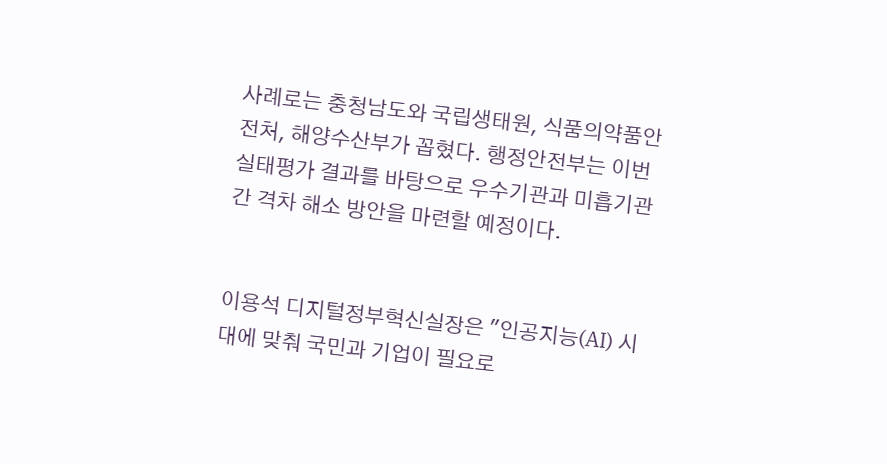사례로는 충청남도와 국립생태원, 식품의약품안전처, 해양수산부가 꼽혔다. 행정안전부는 이번 실태평가 결과를 바탕으로 우수기관과 미흡기관 간 격차 해소 방안을 마련할 예정이다.


이용석 디지털정부혁신실장은 "인공지능(AI) 시대에 맞춰 국민과 기업이 필요로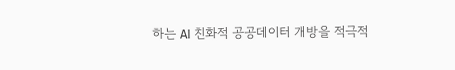하는 AI 친화적 공공데이터 개방을 적극적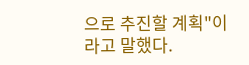으로 추진할 계획"이라고 말했다.